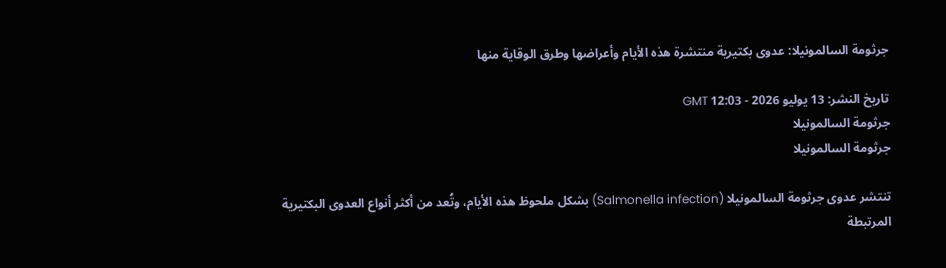جرثومة السالمونيلا: عدوى بكتيرية منتشرة هذه الأيام وأعراضها وطرق الوقاية منها

تاريخ النشر: 13 يوليو 2026 - 12:03 GMT
جرثومة السالمونيلا
جرثومة السالمونيلا

تنتشر عدوى جرثومة السالمونيلا (Salmonella infection) بشكل ملحوظ هذه الأيام، وتُعد من أكثر أنواع العدوى البكتيرية المرتبطة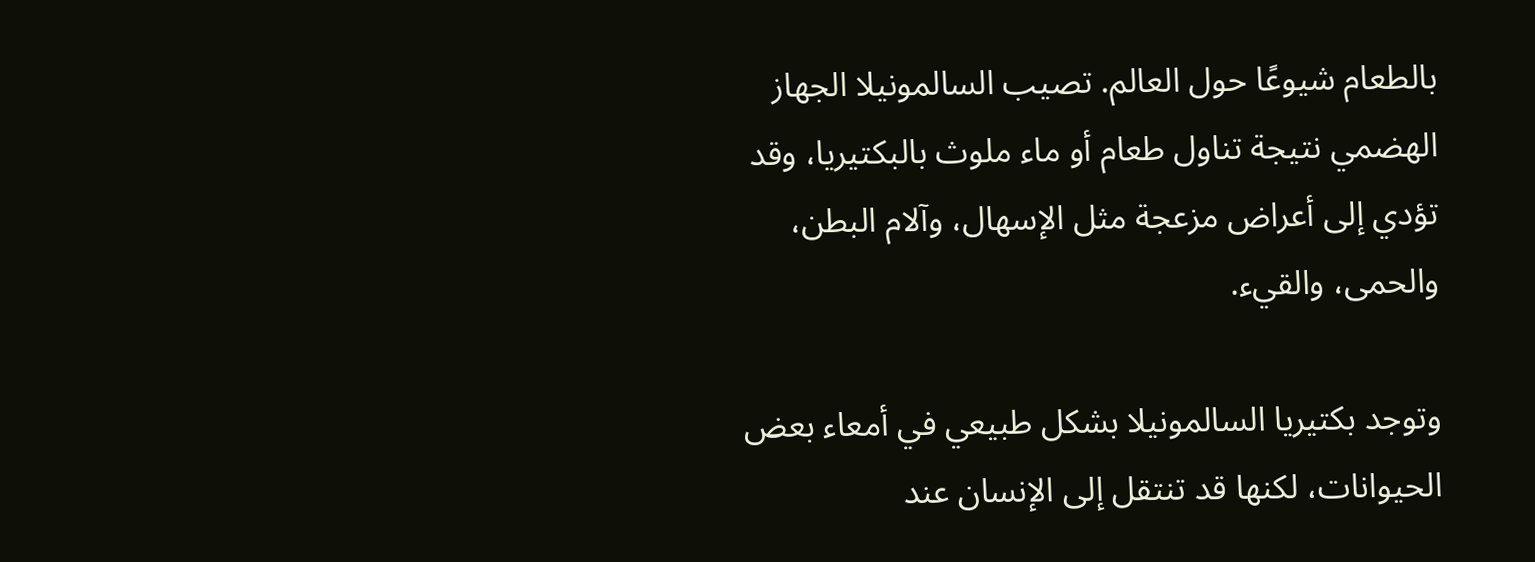بالطعام شيوعًا حول العالم. تصيب السالمونيلا الجهاز الهضمي نتيجة تناول طعام أو ماء ملوث بالبكتيريا، وقد تؤدي إلى أعراض مزعجة مثل الإسهال، وآلام البطن، والحمى، والقيء.

وتوجد بكتيريا السالمونيلا بشكل طبيعي في أمعاء بعض الحيوانات، لكنها قد تنتقل إلى الإنسان عند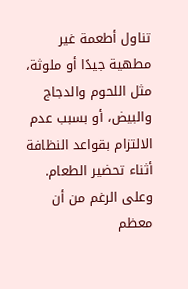تناول أطعمة غير مطهية جيدًا أو ملوثة، مثل اللحوم والدجاج والبيض، أو بسبب عدم الالتزام بقواعد النظافة أثناء تحضير الطعام. وعلى الرغم من أن معظم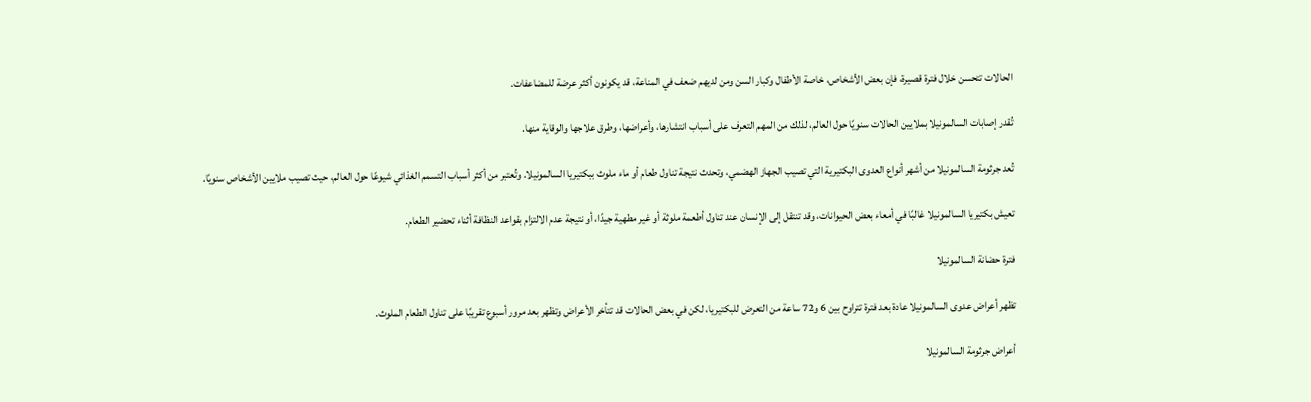الحالات تتحسن خلال فترة قصيرة، فإن بعض الأشخاص، خاصة الأطفال وكبار السن ومن لديهم ضعف في المناعة، قد يكونون أكثر عرضة للمضاعفات.

تُقدر إصابات السالمونيلا بملايين الحالات سنويًا حول العالم، لذلك من المهم التعرف على أسباب انتشارها، وأعراضها، وطرق علاجها والوقاية منها.

تُعد جرثومة السالمونيلا من أشهر أنواع العدوى البكتيرية التي تصيب الجهاز الهضمي، وتحدث نتيجة تناول طعام أو ماء ملوث ببكتيريا السالمونيلا. وتُعتبر من أكثر أسباب التسمم الغذائي شيوعًا حول العالم، حيث تصيب ملايين الأشخاص سنويًا.

تعيش بكتيريا السالمونيلا غالبًا في أمعاء بعض الحيوانات، وقد تنتقل إلى الإنسان عند تناول أطعمة ملوثة أو غير مطهية جيدًا، أو نتيجة عدم الالتزام بقواعد النظافة أثناء تحضير الطعام.

فترة حضانة السالمونيلا

تظهر أعراض عدوى السالمونيلا عادة بعد فترة تتراوح بين 6 و72 ساعة من التعرض للبكتيريا، لكن في بعض الحالات قد تتأخر الأعراض وتظهر بعد مرور أسبوع تقريبًا على تناول الطعام الملوث.

أعراض جرثومة السالمونيلا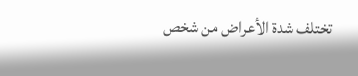تختلف شدة الأعراض من شخص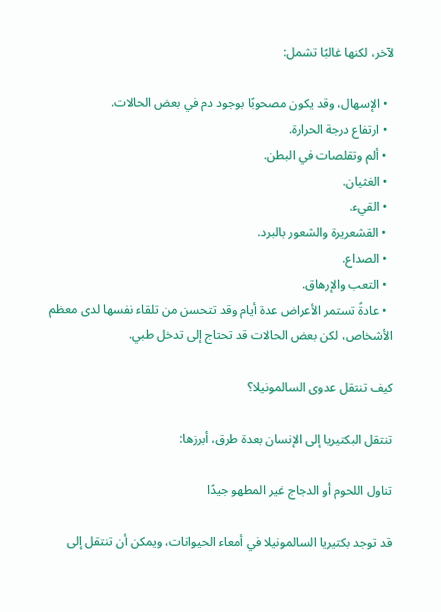لآخر، لكنها غالبًا تشمل:

  • الإسهال، وقد يكون مصحوبًا بوجود دم في بعض الحالات.
  • ارتفاع درجة الحرارة.
  • ألم وتقلصات في البطن.
  • الغثيان.
  • القيء.
  • القشعريرة والشعور بالبرد.
  • الصداع.
  • التعب والإرهاق.
  • عادةً تستمر الأعراض عدة أيام وقد تتحسن من تلقاء نفسها لدى معظم الأشخاص، لكن بعض الحالات قد تحتاج إلى تدخل طبي.

كيف تنتقل عدوى السالمونيلا؟

تنتقل البكتيريا إلى الإنسان بعدة طرق، أبرزها:

تناول اللحوم أو الدجاج غير المطهو جيدًا

قد توجد بكتيريا السالمونيلا في أمعاء الحيوانات، ويمكن أن تنتقل إلى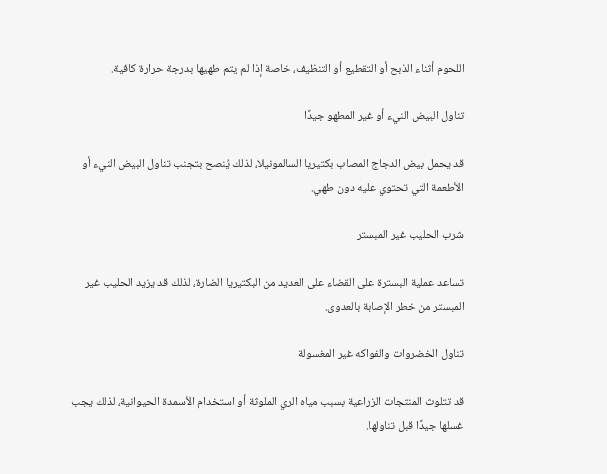اللحوم أثناء الذبح أو التقطيع أو التنظيف، خاصة إذا لم يتم طهيها بدرجة حرارة كافية.

تناول البيض النيء أو غير المطهو جيدًا

قد يحمل بيض الدجاج المصاب بكتيريا السالمونيلا، لذلك يُنصح بتجنب تناول البيض النيء أو الأطعمة التي تحتوي عليه دون طهي.

شرب الحليب غير المبستر

تساعد عملية البسترة على القضاء على العديد من البكتيريا الضارة، لذلك قد يزيد الحليب غير المبستر من خطر الإصابة بالعدوى.

تناول الخضروات والفواكه غير المغسولة

قد تتلوث المنتجات الزراعية بسبب مياه الري الملوثة أو استخدام الأسمدة الحيوانية، لذلك يجب غسلها جيدًا قبل تناولها.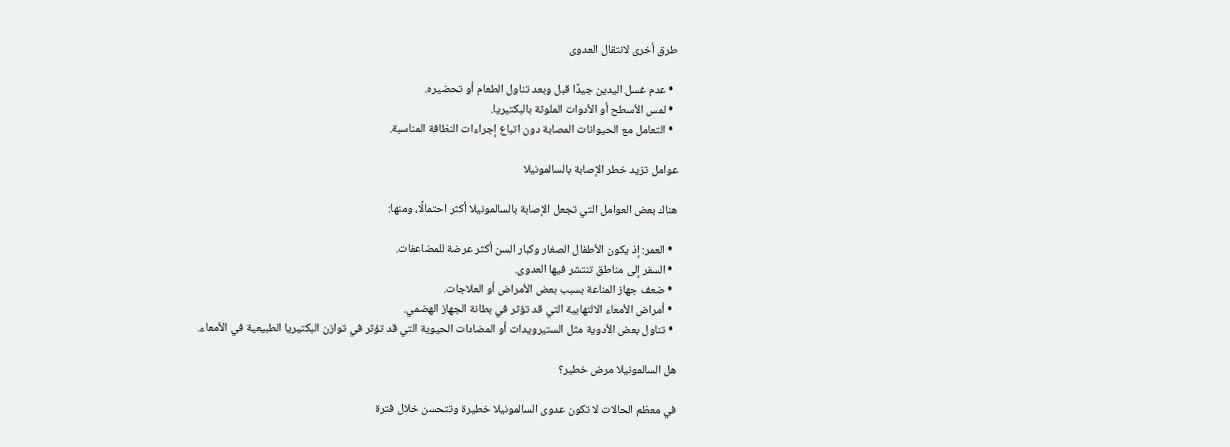طرق أخرى لانتقال العدوى

  • عدم غسل اليدين جيدًا قبل وبعد تناول الطعام أو تحضيره.
  • لمس الأسطح أو الأدوات الملوثة بالبكتيريا.
  • التعامل مع الحيوانات المصابة دون اتباع إجراءات النظافة المناسبة.

عوامل تزيد خطر الإصابة بالسالمونيلا

هناك بعض العوامل التي تجعل الإصابة بالسالمونيلا أكثر احتمالًا، ومنها:

  • العمر: إذ يكون الأطفال الصغار وكبار السن أكثر عرضة للمضاعفات.
  • السفر إلى مناطق تنتشر فيها العدوى.
  • ضعف جهاز المناعة بسبب بعض الأمراض أو العلاجات.
  • أمراض الأمعاء الالتهابية التي قد تؤثر في بطانة الجهاز الهضمي.
  • تناول بعض الأدوية مثل الستيرويدات أو المضادات الحيوية التي قد تؤثر في توازن البكتيريا الطبيعية في الأمعاء.

هل السالمونيلا مرض خطير؟

في معظم الحالات لا تكون عدوى السالمونيلا خطيرة وتتحسن خلال فترة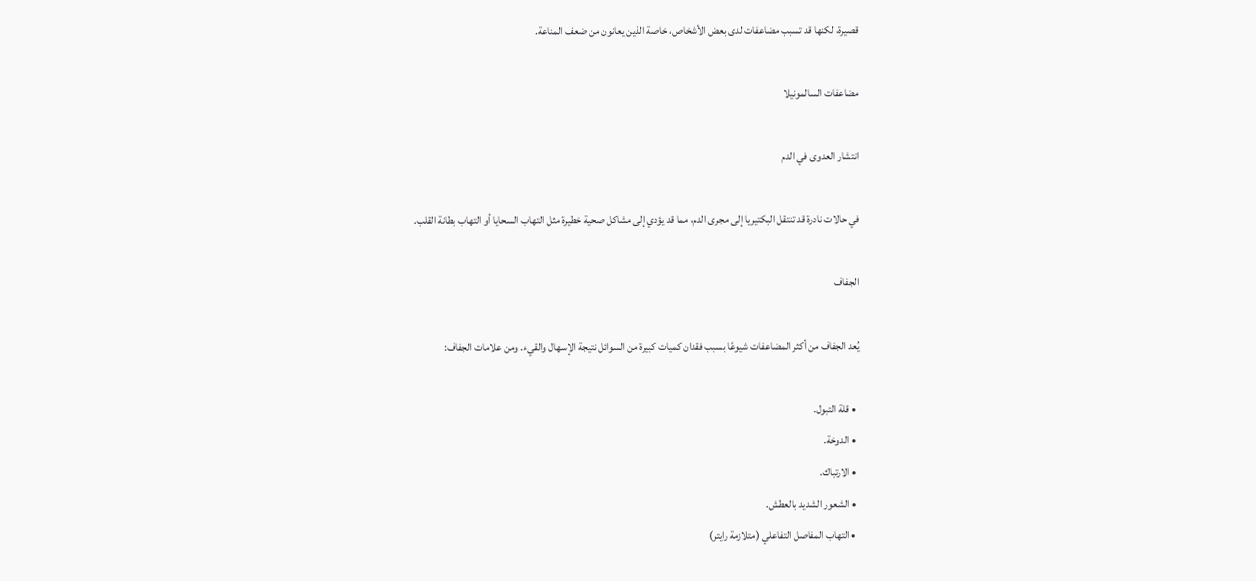قصيرة، لكنها قد تسبب مضاعفات لدى بعض الأشخاص، خاصة الذين يعانون من ضعف المناعة.

مضاعفات السالمونيلا

انتشار العدوى في الدم

في حالات نادرة قد تنتقل البكتيريا إلى مجرى الدم، مما قد يؤدي إلى مشاكل صحية خطيرة مثل التهاب السحايا أو التهاب بطانة القلب.

الجفاف

يُعد الجفاف من أكثر المضاعفات شيوعًا بسبب فقدان كميات كبيرة من السوائل نتيجة الإسهال والقيء. ومن علامات الجفاف:

  • قلة التبول.
  • الدوخة.
  • الارتباك.
  • الشعور الشديد بالعطش.
  • التهاب المفاصل التفاعلي (متلازمة رايتر)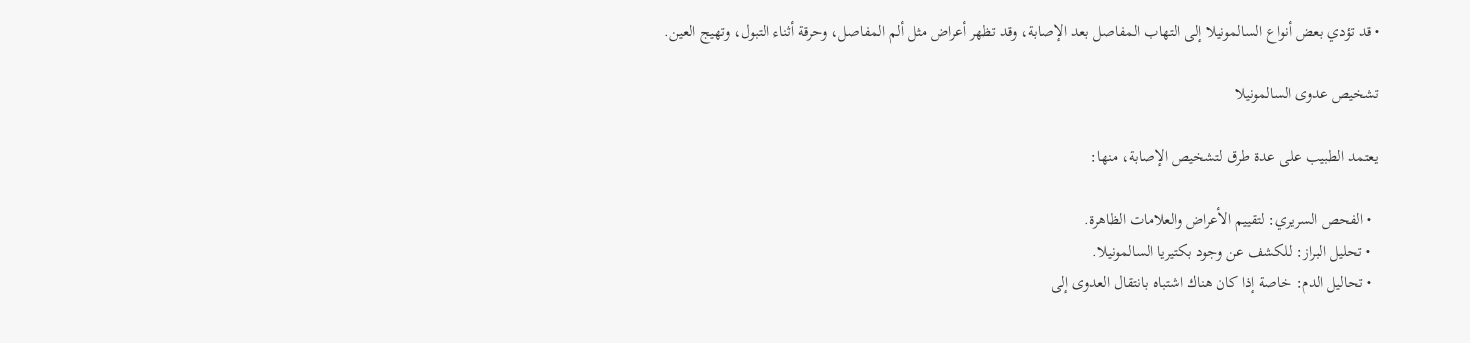• قد تؤدي بعض أنواع السالمونيلا إلى التهاب المفاصل بعد الإصابة، وقد تظهر أعراض مثل ألم المفاصل، وحرقة أثناء التبول، وتهيج العين.

تشخيص عدوى السالمونيلا

يعتمد الطبيب على عدة طرق لتشخيص الإصابة، منها:

  • الفحص السريري: لتقييم الأعراض والعلامات الظاهرة.
  • تحليل البراز: للكشف عن وجود بكتيريا السالمونيلا.
  • تحاليل الدم: خاصة إذا كان هناك اشتباه بانتقال العدوى إلى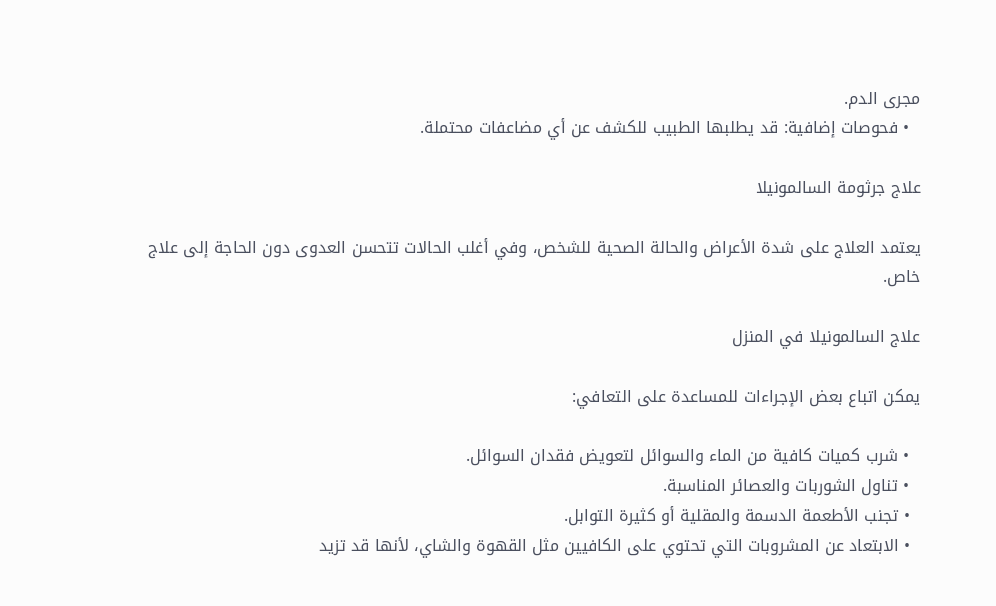مجرى الدم.
  • فحوصات إضافية: قد يطلبها الطبيب للكشف عن أي مضاعفات محتملة.

علاج جرثومة السالمونيلا

يعتمد العلاج على شدة الأعراض والحالة الصحية للشخص، وفي أغلب الحالات تتحسن العدوى دون الحاجة إلى علاج خاص.

علاج السالمونيلا في المنزل

يمكن اتباع بعض الإجراءات للمساعدة على التعافي:

  • شرب كميات كافية من الماء والسوائل لتعويض فقدان السوائل.
  • تناول الشوربات والعصائر المناسبة.
  • تجنب الأطعمة الدسمة والمقلية أو كثيرة التوابل.
  • الابتعاد عن المشروبات التي تحتوي على الكافيين مثل القهوة والشاي، لأنها قد تزيد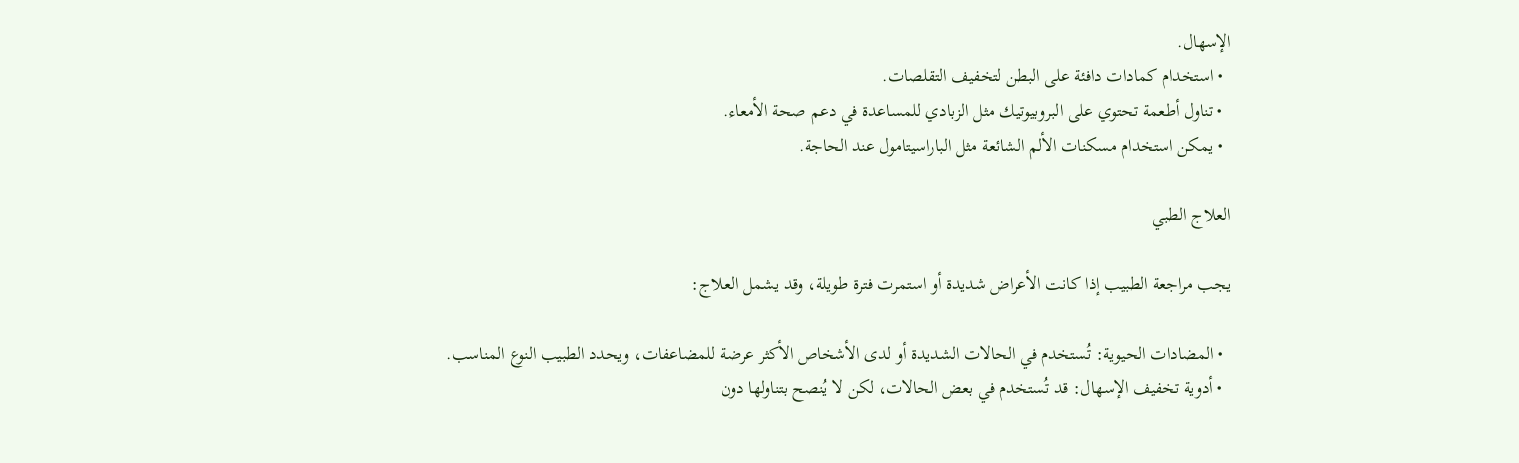الإسهال.
  • استخدام كمادات دافئة على البطن لتخفيف التقلصات.
  • تناول أطعمة تحتوي على البروبيوتيك مثل الزبادي للمساعدة في دعم صحة الأمعاء.
  • يمكن استخدام مسكنات الألم الشائعة مثل الباراسيتامول عند الحاجة.

العلاج الطبي

يجب مراجعة الطبيب إذا كانت الأعراض شديدة أو استمرت فترة طويلة، وقد يشمل العلاج:

  • المضادات الحيوية: تُستخدم في الحالات الشديدة أو لدى الأشخاص الأكثر عرضة للمضاعفات، ويحدد الطبيب النوع المناسب.
  • أدوية تخفيف الإسهال: قد تُستخدم في بعض الحالات، لكن لا يُنصح بتناولها دون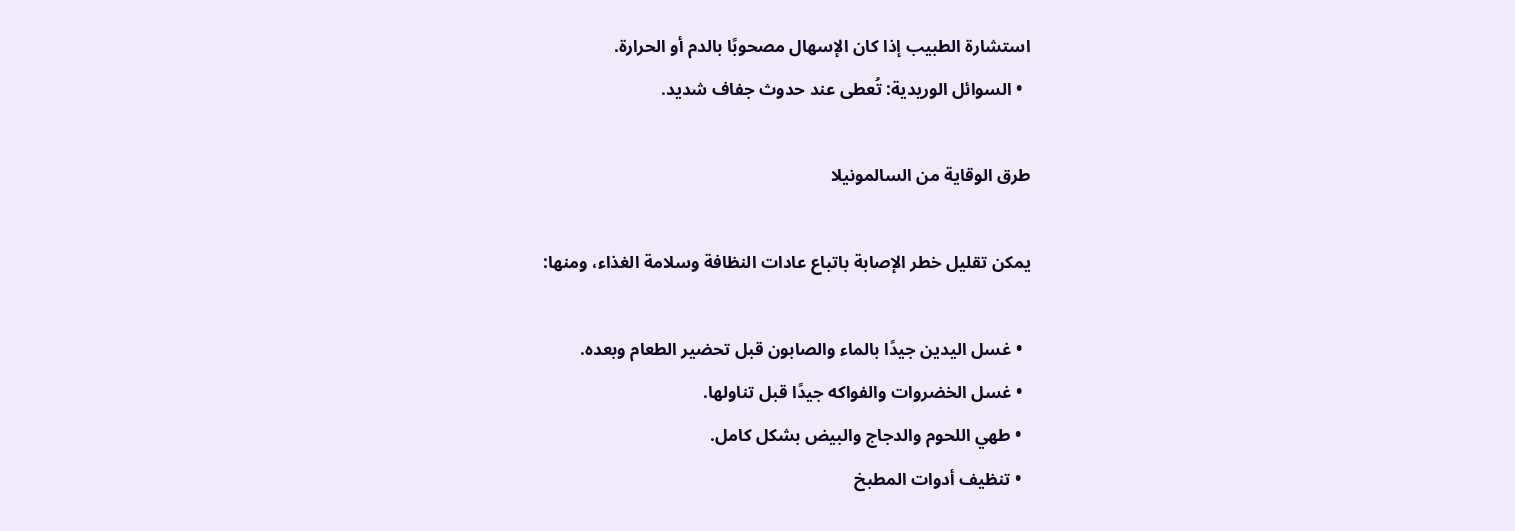استشارة الطبيب إذا كان الإسهال مصحوبًا بالدم أو الحرارة.
  • السوائل الوريدية: تُعطى عند حدوث جفاف شديد.

طرق الوقاية من السالمونيلا

يمكن تقليل خطر الإصابة باتباع عادات النظافة وسلامة الغذاء، ومنها:

  • غسل اليدين جيدًا بالماء والصابون قبل تحضير الطعام وبعده.
  • غسل الخضروات والفواكه جيدًا قبل تناولها.
  • طهي اللحوم والدجاج والبيض بشكل كامل.
  • تنظيف أدوات المطبخ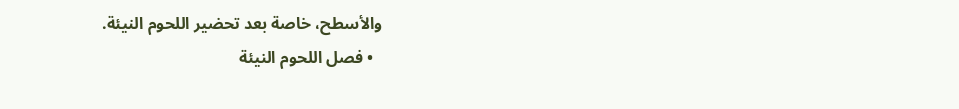والأسطح، خاصة بعد تحضير اللحوم النيئة.
  • فصل اللحوم النيئة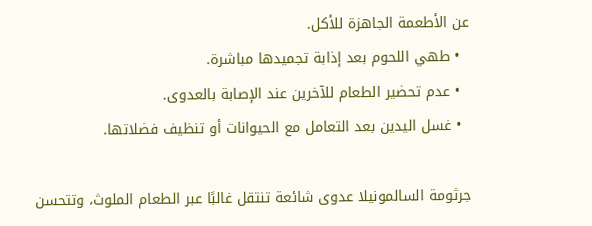عن الأطعمة الجاهزة للأكل.
  • طهي اللحوم بعد إذابة تجميدها مباشرة.
  • عدم تحضير الطعام للآخرين عند الإصابة بالعدوى.
  • غسل اليدين بعد التعامل مع الحيوانات أو تنظيف فضلاتها.

جرثومة السالمونيلا عدوى شائعة تنتقل غالبًا عبر الطعام الملوث، وتتحسن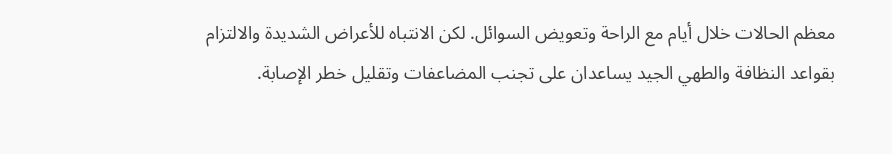معظم الحالات خلال أيام مع الراحة وتعويض السوائل. لكن الانتباه للأعراض الشديدة والالتزام بقواعد النظافة والطهي الجيد يساعدان على تجنب المضاعفات وتقليل خطر الإصابة.